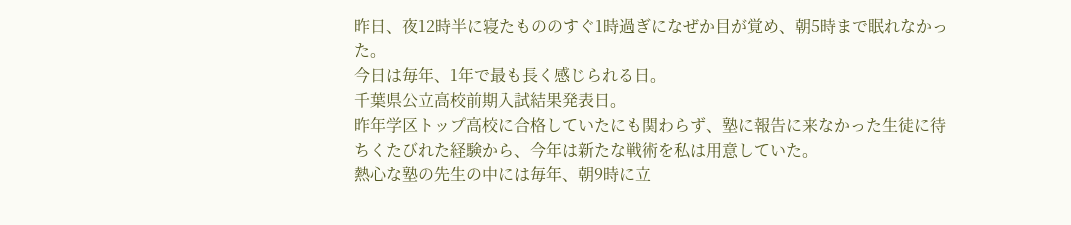昨日、夜12時半に寝たもののすぐ1時過ぎになぜか目が覚め、朝5時まで眠れなかった。
今日は毎年、1年で最も長く感じられる日。
千葉県公立高校前期入試結果発表日。
昨年学区トップ高校に合格していたにも関わらず、塾に報告に来なかった生徒に待ちくたびれた経験から、今年は新たな戦術を私は用意していた。
熱心な塾の先生の中には毎年、朝9時に立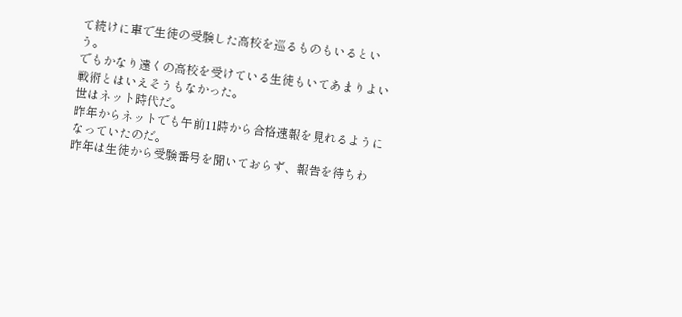て続けに車で生徒の受験した高校を巡るものもいるという。
でもかなり遠くの高校を受けている生徒もいてあまりよい戦術とはいえそうもなかった。
世はネット時代だ。
昨年からネットでも午前11時から合格速報を見れるようになっていたのだ。
昨年は生徒から受験番号を聞いておらず、報告を待ちわ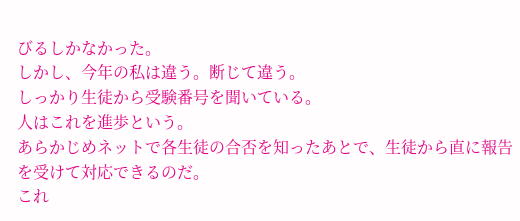びるしかなかった。
しかし、今年の私は違う。断じて違う。
しっかり生徒から受験番号を聞いている。
人はこれを進歩という。
あらかじめネットで各生徒の合否を知ったあとで、生徒から直に報告を受けて対応できるのだ。
これ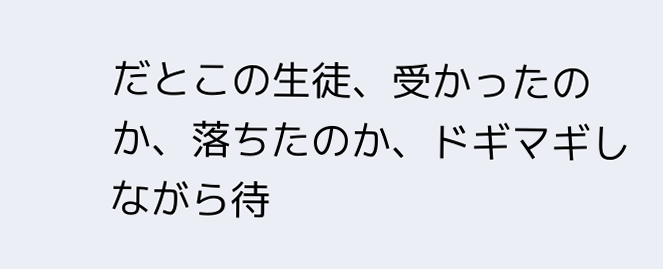だとこの生徒、受かったのか、落ちたのか、ドギマギしながら待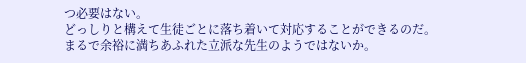つ必要はない。
どっしりと構えて生徒ごとに落ち着いて対応することができるのだ。
まるで余裕に満ちあふれた立派な先生のようではないか。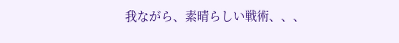我ながら、素晴らしい戦術、、、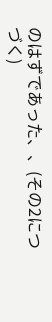のはずであった、、(その2につづく)